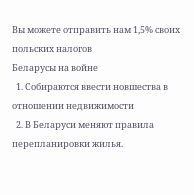Вы можете отправить нам 1,5% своих польских налогов
Беларусы на войне
  1. Собираются ввести новшества в отношении недвижимости
  2. В Беларуси меняют правила перепланировки жилья.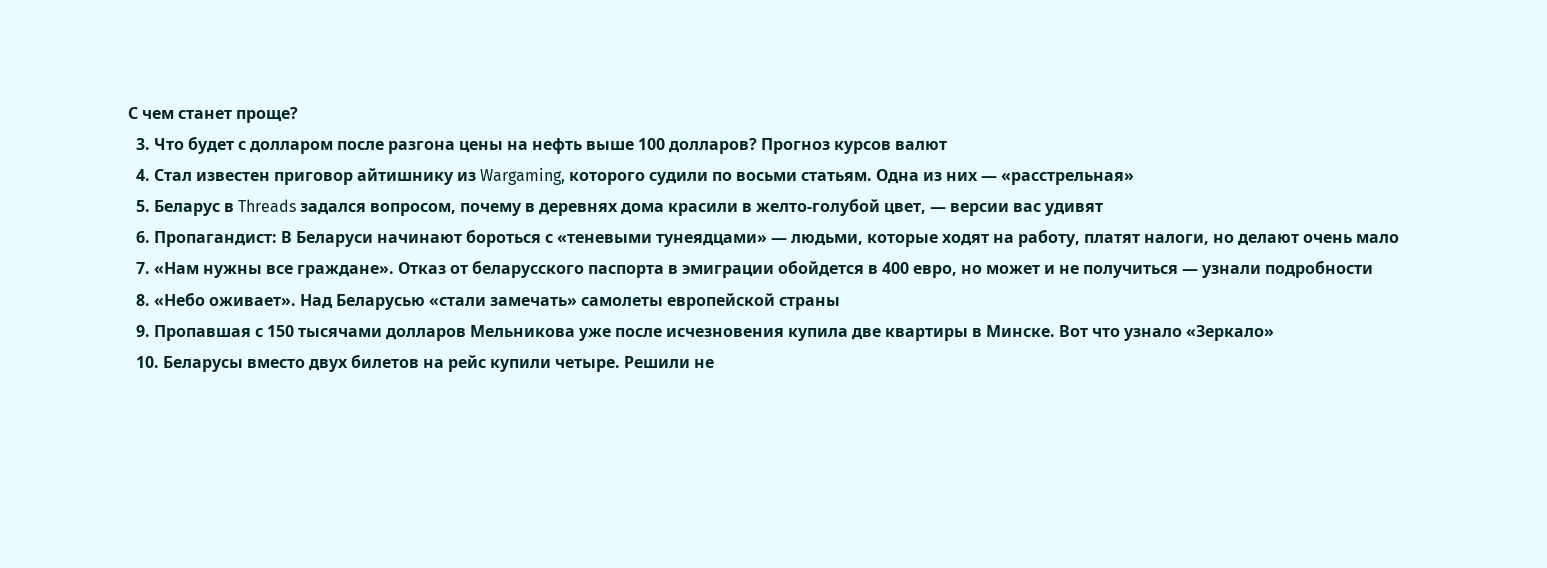С чем станет проще?
  3. Что будет с долларом после разгона цены на нефть выше 100 долларов? Прогноз курсов валют
  4. Стал известен приговор айтишнику из Wargaming, которого судили по восьми статьям. Одна из них — «расстрельная»
  5. Беларус в Threads задался вопросом, почему в деревнях дома красили в желто-голубой цвет, — версии вас удивят
  6. Пропагандист: В Беларуси начинают бороться с «теневыми тунеядцами» — людьми, которые ходят на работу, платят налоги, но делают очень мало
  7. «Нам нужны все граждане». Отказ от беларусского паспорта в эмиграции обойдется в 400 евро, но может и не получиться — узнали подробности
  8. «Небо оживает». Над Беларусью «стали замечать» самолеты европейской страны
  9. Пропавшая с 150 тысячами долларов Мельникова уже после исчезновения купила две квартиры в Минске. Вот что узнало «Зеркало»
  10. Беларусы вместо двух билетов на рейс купили четыре. Решили не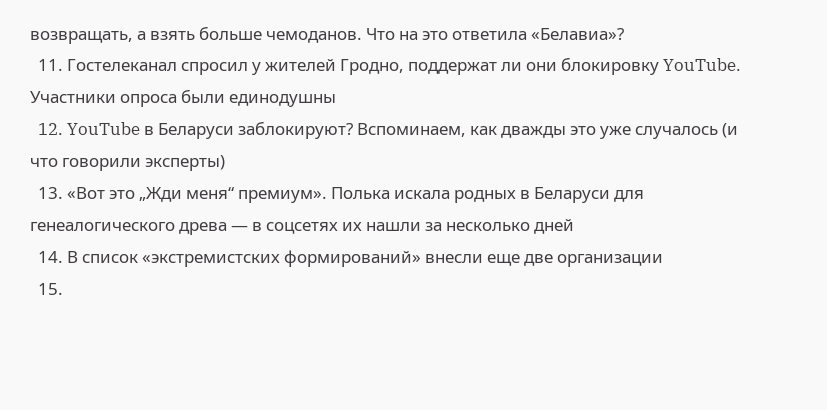возвращать, а взять больше чемоданов. Что на это ответила «Белавиа»?
  11. Гостелеканал спросил у жителей Гродно, поддержат ли они блокировку YouTube. Участники опроса были единодушны
  12. YouTube в Беларуси заблокируют? Вспоминаем, как дважды это уже случалось (и что говорили эксперты)
  13. «Вот это „Жди меня“ премиум». Полька искала родных в Беларуси для генеалогического древа — в соцсетях их нашли за несколько дней
  14. В список «экстремистских формирований» внесли еще две организации
  15.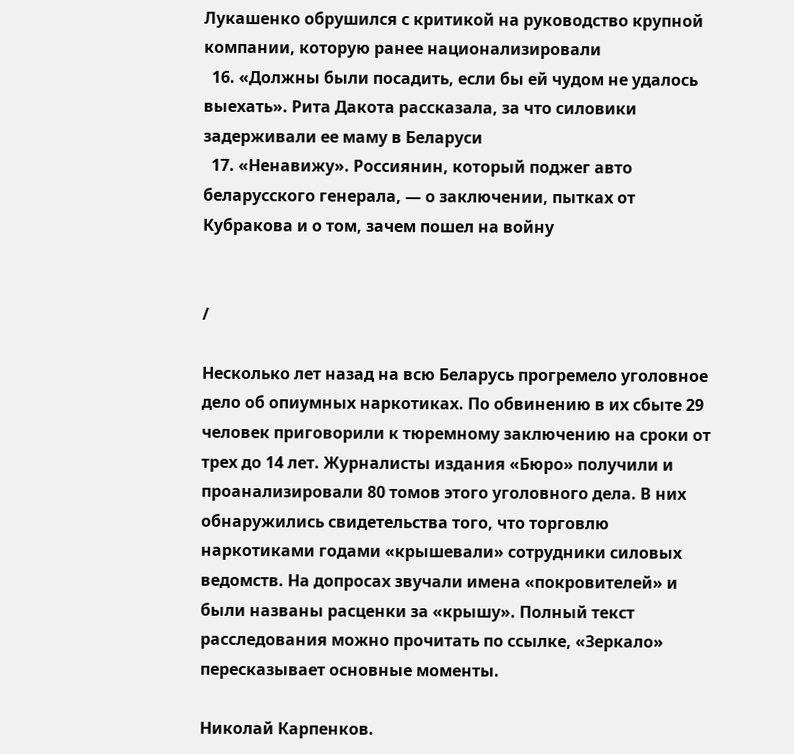Лукашенко обрушился с критикой на руководство крупной компании, которую ранее национализировали
  16. «Должны были посадить, если бы ей чудом не удалось выехать». Рита Дакота рассказала, за что силовики задерживали ее маму в Беларуси
  17. «Ненавижу». Россиянин, который поджег авто беларусского генерала, — о заключении, пытках от Кубракова и о том, зачем пошел на войну


/

Несколько лет назад на всю Беларусь прогремело уголовное дело об опиумных наркотиках. По обвинению в их сбыте 29 человек приговорили к тюремному заключению на сроки от трех до 14 лет. Журналисты издания «Бюро» получили и проанализировали 80 томов этого уголовного дела. В них обнаружились свидетельства того, что торговлю наркотиками годами «крышевали» сотрудники силовых ведомств. На допросах звучали имена «покровителей» и были названы расценки за «крышу». Полный текст расследования можно прочитать по ссылке, «Зеркало» пересказывает основные моменты.

Николай Карпенков.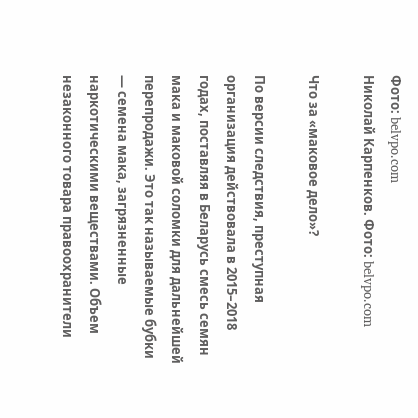Фото: belvpo.com
Николай Карпенков. Фото: belvpo.com

Что за «маковое дело»?

По версии следствия, преступная организация действовала в 2015–2018 годах, поставляя в Беларусь смесь семян мака и маковой соломки для дальнейшей перепродажи. Это так называемые бубки — семена мака, загрязненные наркотическими веществами. Объем незаконного товара правоохранители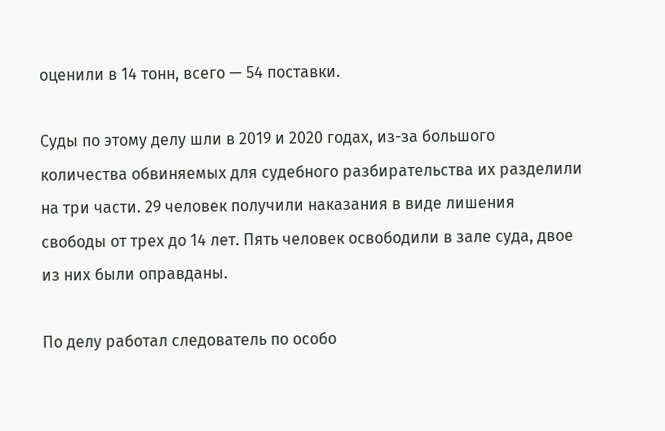оценили в 14 тонн, всего — 54 поставки.

Суды по этому делу шли в 2019 и 2020 годах, из-за большого количества обвиняемых для судебного разбирательства их разделили на три части. 29 человек получили наказания в виде лишения свободы от трех до 14 лет. Пять человек освободили в зале суда, двое из них были оправданы.

По делу работал следователь по особо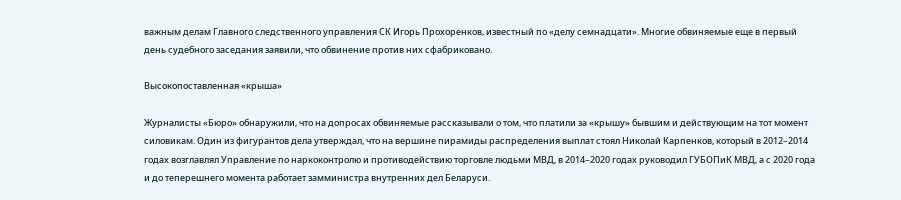важным делам Главного следственного управления СК Игорь Прохоренков, известный по «делу семнадцати». Многие обвиняемые еще в первый день судебного заседания заявили, что обвинение против них сфабриковано.

Высокопоставленная «крыша»

Журналисты «Бюро» обнаружили, что на допросах обвиняемые рассказывали о том, что платили за «крышу» бывшим и действующим на тот момент силовикам. Один из фигурантов дела утверждал, что на вершине пирамиды распределения выплат стоял Николай Карпенков, который в 2012–2014 годах возглавлял Управление по наркоконтролю и противодействию торговле людьми МВД, в 2014–2020 годах руководил ГУБОПиК МВД, а с 2020 года и до теперешнего момента работает замминистра внутренних дел Беларуси.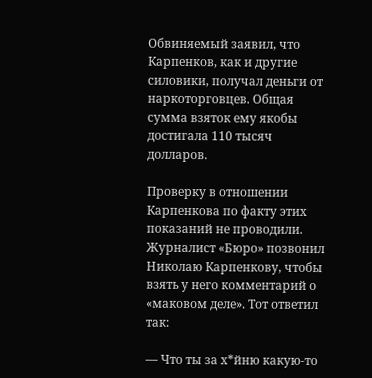Обвиняемый заявил, что Карпенков, как и другие силовики, получал деньги от наркоторговцев. Общая сумма взяток ему якобы достигала 110 тысяч долларов.

Проверку в отношении Карпенкова по факту этих показаний не проводили. Журналист «Бюро» позвонил Николаю Карпенкову, чтобы взять у него комментарий о «маковом деле». Тот ответил так:

— Что ты за х*йню какую-то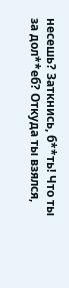несешь? Заткнись, б**ть! Что ты за дол**еб? Откуда ты взялся,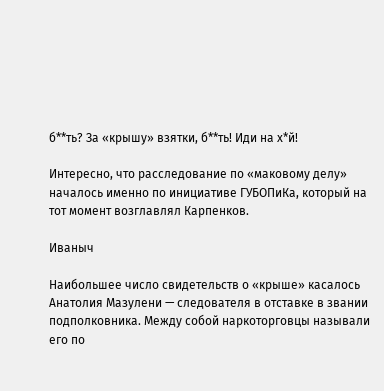б**ть? За «крышу» взятки, б**ть! Иди на х*й!

Интересно, что расследование по «маковому делу» началось именно по инициативе ГУБОПиКа, который на тот момент возглавлял Карпенков.

Иваныч

Наибольшее число свидетельств о «крыше» касалось Анатолия Мазулени — следователя в отставке в звании подполковника. Между собой наркоторговцы называли его по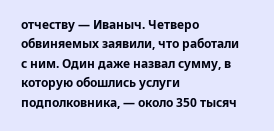отчеству — Иваныч. Четверо обвиняемых заявили, что работали с ним. Один даже назвал сумму, в которую обошлись услуги подполковника, — около 350 тысяч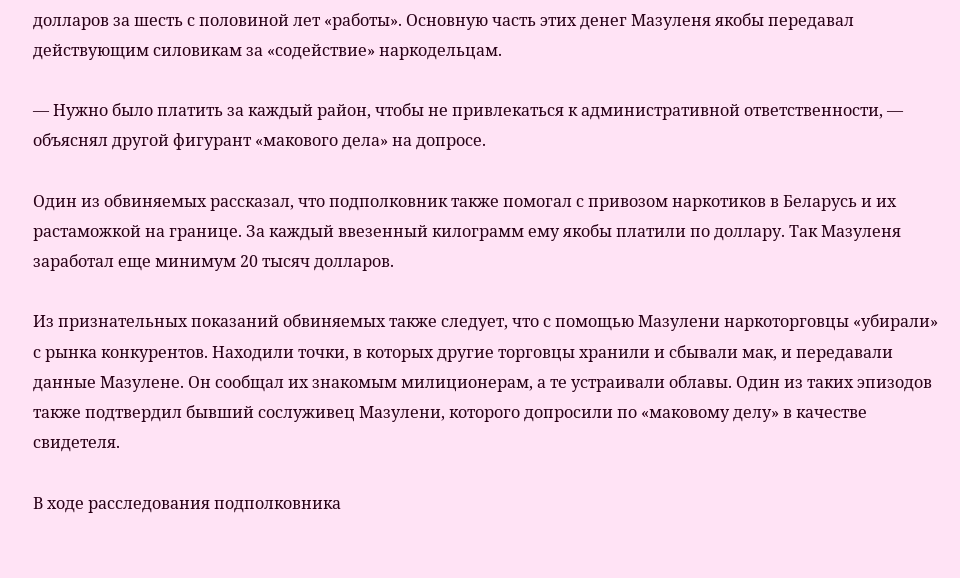долларов за шесть с половиной лет «работы». Основную часть этих денег Мазуленя якобы передавал действующим силовикам за «содействие» наркодельцам.

— Нужно было платить за каждый район, чтобы не привлекаться к административной ответственности, — объяснял другой фигурант «макового дела» на допросе.

Один из обвиняемых рассказал, что подполковник также помогал с привозом наркотиков в Беларусь и их растаможкой на границе. За каждый ввезенный килограмм ему якобы платили по доллару. Так Мазуленя заработал еще минимум 20 тысяч долларов.

Из признательных показаний обвиняемых также следует, что с помощью Мазулени наркоторговцы «убирали» с рынка конкурентов. Находили точки, в которых другие торговцы хранили и сбывали мак, и передавали данные Мазулене. Он сообщал их знакомым милиционерам, а те устраивали облавы. Один из таких эпизодов также подтвердил бывший сослуживец Мазулени, которого допросили по «маковому делу» в качестве свидетеля.

В ходе расследования подполковника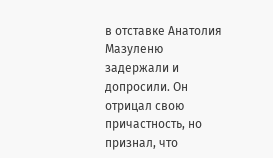в отставке Анатолия Мазуленю задержали и допросили. Он отрицал свою причастность, но признал, что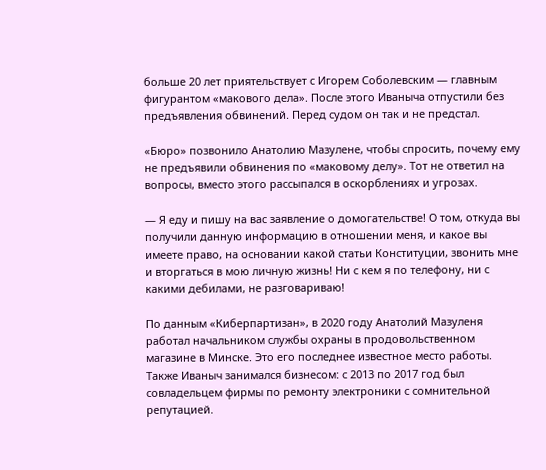больше 20 лет приятельствует с Игорем Соболевским — главным фигурантом «макового дела». После этого Иваныча отпустили без предъявления обвинений. Перед судом он так и не предстал.

«Бюро» позвонило Анатолию Мазулене, чтобы спросить, почему ему не предъявили обвинения по «маковому делу». Тот не ответил на вопросы, вместо этого рассыпался в оскорблениях и угрозах.

— Я еду и пишу на вас заявление о домогательстве! О том, откуда вы получили данную информацию в отношении меня, и какое вы имеете право, на основании какой статьи Конституции, звонить мне и вторгаться в мою личную жизнь! Ни с кем я по телефону, ни с какими дебилами, не разговариваю!

По данным «Киберпартизан», в 2020 году Анатолий Мазуленя работал начальником службы охраны в продовольственном магазине в Минске. Это его последнее известное место работы. Также Иваныч занимался бизнесом: с 2013 по 2017 год был совладельцем фирмы по ремонту электроники с сомнительной репутацией.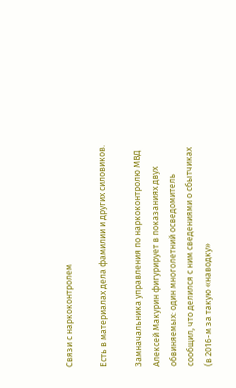Связи с наркоконтролем

Есть в материалах дела фамилии и других силовиков.

Замначальника управления по наркоконтролю МВД Алексей Макурин фигурирует в показаниях двух обвиняемых: один многолетний осведомитель сообщил, что делился с ним сведениями о сбытчиках (в 2016-м за такую «наводку»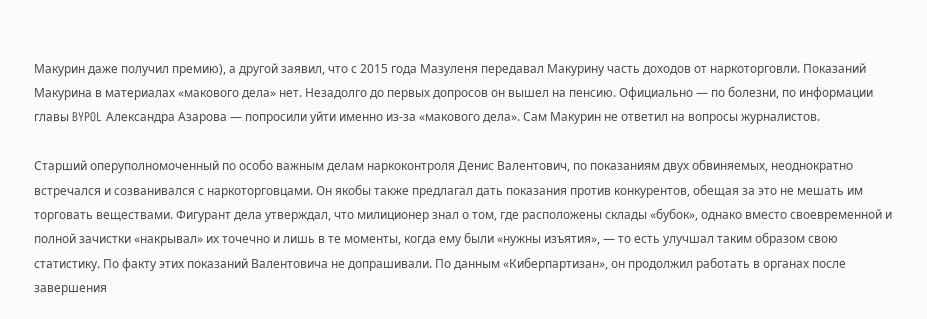Макурин даже получил премию), а другой заявил, что с 2015 года Мазуленя передавал Макурину часть доходов от наркоторговли. Показаний Макурина в материалах «макового дела» нет. Незадолго до первых допросов он вышел на пенсию. Официально — по болезни, по информации главы BYPOL Александра Азарова — попросили уйти именно из-за «макового дела». Сам Макурин не ответил на вопросы журналистов.

Старший оперуполномоченный по особо важным делам наркоконтроля Денис Валентович, по показаниям двух обвиняемых, неоднократно встречался и созванивался с наркоторговцами. Он якобы также предлагал дать показания против конкурентов, обещая за это не мешать им торговать веществами. Фигурант дела утверждал, что милиционер знал о том, где расположены склады «бубок», однако вместо своевременной и полной зачистки «накрывал» их точечно и лишь в те моменты, когда ему были «нужны изъятия», — то есть улучшал таким образом свою статистику. По факту этих показаний Валентовича не допрашивали. По данным «Киберпартизан», он продолжил работать в органах после завершения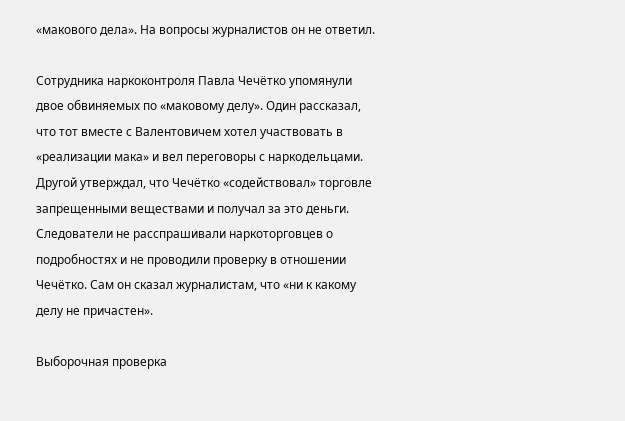«макового дела». На вопросы журналистов он не ответил.

Сотрудника наркоконтроля Павла Чечётко упомянули двое обвиняемых по «маковому делу». Один рассказал, что тот вместе с Валентовичем хотел участвовать в «реализации мака» и вел переговоры с наркодельцами. Другой утверждал, что Чечётко «содействовал» торговле запрещенными веществами и получал за это деньги. Следователи не расспрашивали наркоторговцев о подробностях и не проводили проверку в отношении Чечётко. Сам он сказал журналистам, что «ни к какому делу не причастен».

Выборочная проверка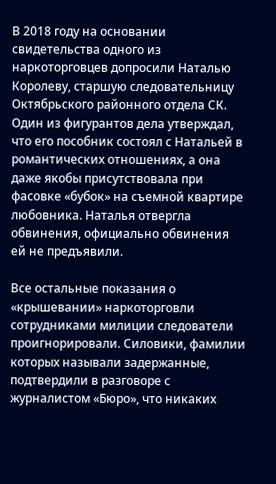В 2018 году на основании свидетельства одного из наркоторговцев допросили Наталью Королеву, старшую следовательницу Октябрьского районного отдела СК. Один из фигурантов дела утверждал, что его пособник состоял с Натальей в романтических отношениях, а она даже якобы присутствовала при фасовке «бубок» на съемной квартире любовника. Наталья отвергла обвинения, официально обвинения ей не предъявили.

Все остальные показания о «крышевании» наркоторговли сотрудниками милиции следователи проигнорировали. Силовики, фамилии которых называли задержанные, подтвердили в разговоре с журналистом «Бюро», что никаких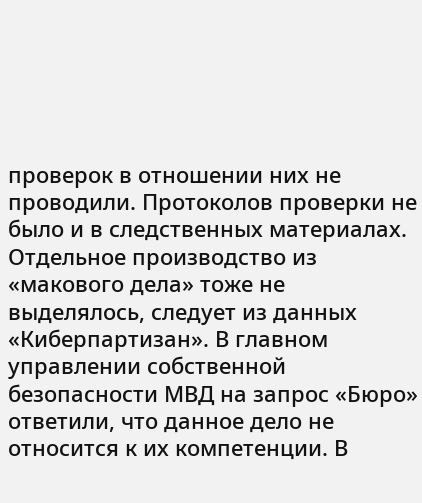проверок в отношении них не проводили. Протоколов проверки не было и в следственных материалах. Отдельное производство из «макового дела» тоже не выделялось, следует из данных «Киберпартизан». В главном управлении собственной безопасности МВД на запрос «Бюро» ответили, что данное дело не относится к их компетенции. В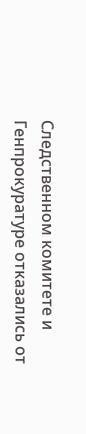Следственном комитете и Генпрокуратуре отказались от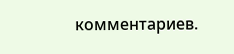комментариев.